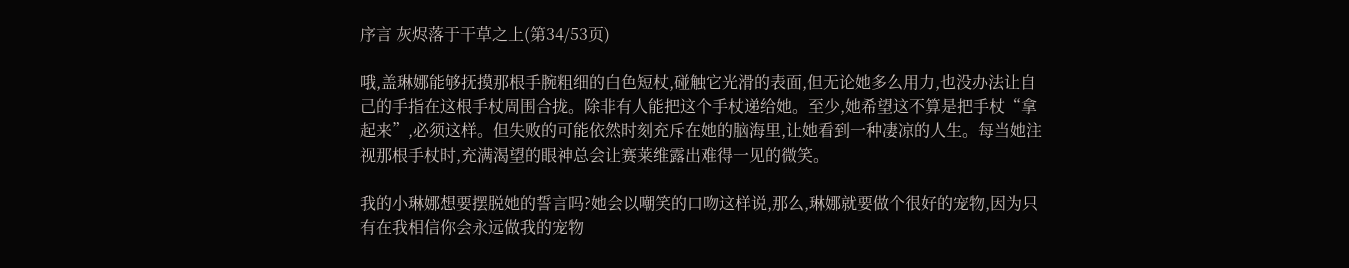序言 灰烬落于干草之上(第34/53页)

哦,盖琳娜能够抚摸那根手腕粗细的白色短杖,碰触它光滑的表面,但无论她多么用力,也没办法让自己的手指在这根手杖周围合拢。除非有人能把这个手杖递给她。至少,她希望这不算是把手杖“拿起来”,必须这样。但失败的可能依然时刻充斥在她的脑海里,让她看到一种凄凉的人生。每当她注视那根手杖时,充满渴望的眼神总会让赛莱维露出难得一见的微笑。

我的小琳娜想要摆脱她的誓言吗?她会以嘲笑的口吻这样说,那么,琳娜就要做个很好的宠物,因为只有在我相信你会永远做我的宠物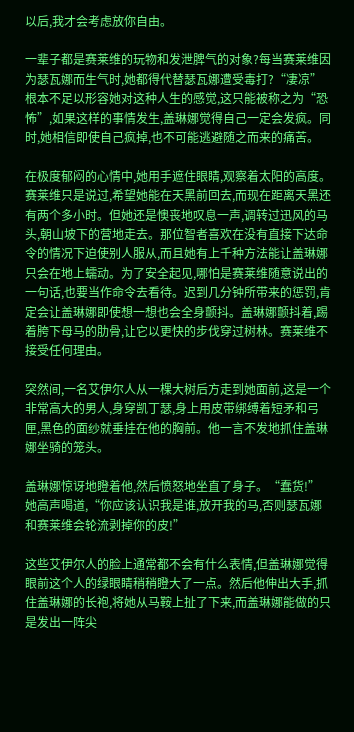以后,我才会考虑放你自由。

一辈子都是赛莱维的玩物和发泄脾气的对象?每当赛莱维因为瑟瓦娜而生气时,她都得代替瑟瓦娜遭受毒打?“凄凉”根本不足以形容她对这种人生的感觉,这只能被称之为“恐怖”,如果这样的事情发生,盖琳娜觉得自己一定会发疯。同时,她相信即使自己疯掉,也不可能逃避随之而来的痛苦。

在极度郁闷的心情中,她用手遮住眼睛,观察着太阳的高度。赛莱维只是说过,希望她能在天黑前回去,而现在距离天黑还有两个多小时。但她还是懊丧地叹息一声,调转过迅风的马头,朝山坡下的营地走去。那位智者喜欢在没有直接下达命令的情况下迫使别人服从,而且她有上千种方法能让盖琳娜只会在地上蠕动。为了安全起见,哪怕是赛莱维随意说出的一句话,也要当作命令去看待。迟到几分钟所带来的惩罚,肯定会让盖琳娜即使想一想也会全身颤抖。盖琳娜颤抖着,踢着胯下母马的肋骨,让它以更快的步伐穿过树林。赛莱维不接受任何理由。

突然间,一名艾伊尔人从一棵大树后方走到她面前,这是一个非常高大的男人,身穿凯丁瑟,身上用皮带绑缚着短矛和弓匣,黑色的面纱就垂挂在他的胸前。他一言不发地抓住盖琳娜坐骑的笼头。

盖琳娜惊讶地瞪着他,然后愤怒地坐直了身子。“蠢货!”她高声喝道,“你应该认识我是谁,放开我的马,否则瑟瓦娜和赛莱维会轮流剥掉你的皮!”

这些艾伊尔人的脸上通常都不会有什么表情,但盖琳娜觉得眼前这个人的绿眼睛稍稍瞪大了一点。然后他伸出大手,抓住盖琳娜的长袍,将她从马鞍上扯了下来,而盖琳娜能做的只是发出一阵尖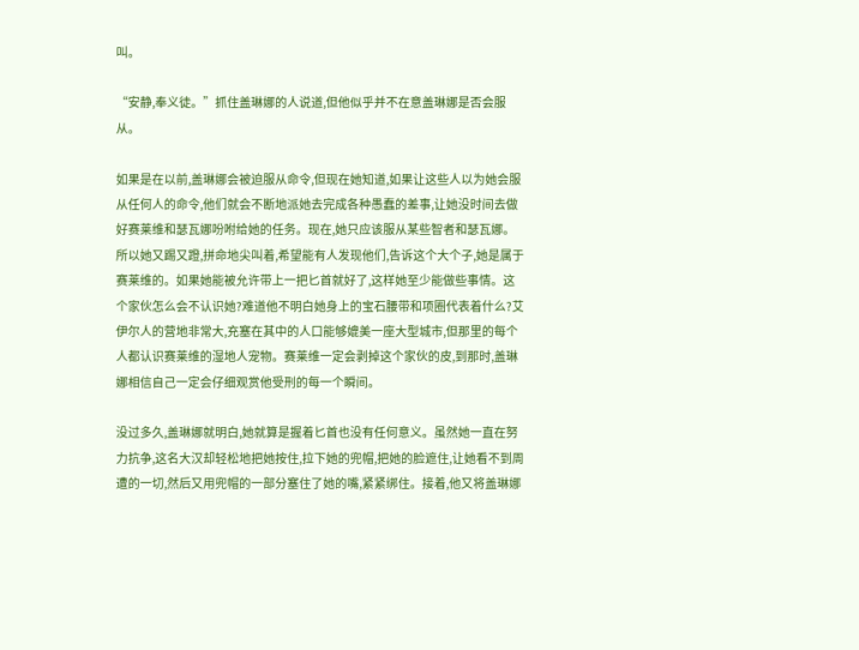叫。

“安静,奉义徒。”抓住盖琳娜的人说道,但他似乎并不在意盖琳娜是否会服从。

如果是在以前,盖琳娜会被迫服从命令,但现在她知道,如果让这些人以为她会服从任何人的命令,他们就会不断地派她去完成各种愚蠢的差事,让她没时间去做好赛莱维和瑟瓦娜吩咐给她的任务。现在,她只应该服从某些智者和瑟瓦娜。所以她又踢又蹬,拼命地尖叫着,希望能有人发现他们,告诉这个大个子,她是属于赛莱维的。如果她能被允许带上一把匕首就好了,这样她至少能做些事情。这个家伙怎么会不认识她?难道他不明白她身上的宝石腰带和项圈代表着什么?艾伊尔人的营地非常大,充塞在其中的人口能够媲美一座大型城市,但那里的每个人都认识赛莱维的湿地人宠物。赛莱维一定会剥掉这个家伙的皮,到那时,盖琳娜相信自己一定会仔细观赏他受刑的每一个瞬间。

没过多久,盖琳娜就明白,她就算是握着匕首也没有任何意义。虽然她一直在努力抗争,这名大汉却轻松地把她按住,拉下她的兜帽,把她的脸遮住,让她看不到周遭的一切,然后又用兜帽的一部分塞住了她的嘴,紧紧绑住。接着,他又将盖琳娜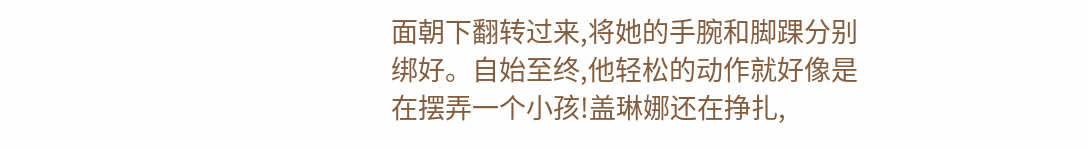面朝下翻转过来,将她的手腕和脚踝分别绑好。自始至终,他轻松的动作就好像是在摆弄一个小孩!盖琳娜还在挣扎,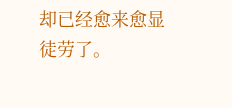却已经愈来愈显徒劳了。